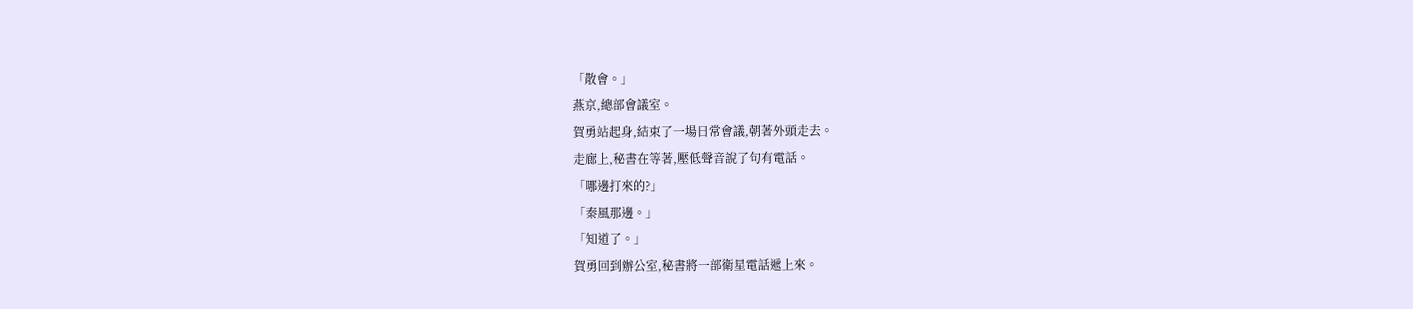「散會。」
燕京,總部會議室。
賀勇站起身,結束了一場日常會議,朝著外頭走去。
走廊上,秘書在等著,壓低聲音說了句有電話。
「哪邊打來的?」
「秦風那邊。」
「知道了。」
賀勇回到辦公室,秘書將一部衛星電話遞上來。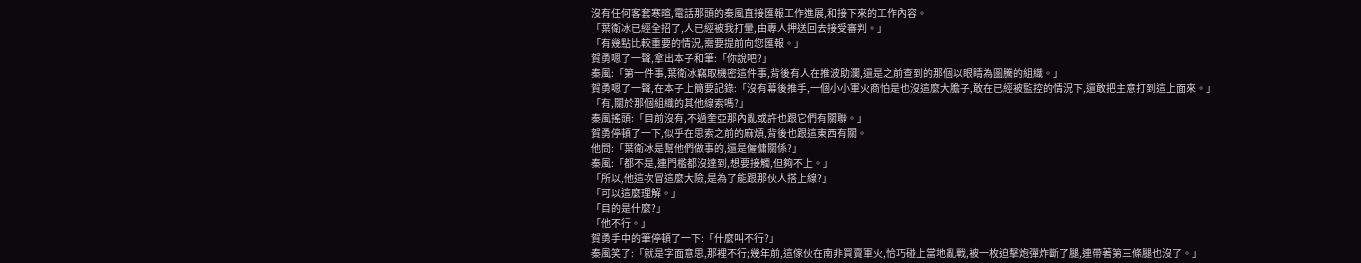沒有任何客套寒暄,電話那頭的秦風直接匯報工作進展,和接下來的工作內容。
「葉衛冰已經全招了,人已經被我打暈,由專人押送回去接受審判。」
「有幾點比較重要的情況,需要提前向您匯報。」
賀勇嗯了一聲,拿出本子和筆:「你說吧?」
秦風:「第一件事,葉衛冰竊取機密這件事,背後有人在推波助瀾,還是之前查到的那個以眼睛為圖騰的組織。」
賀勇嗯了一聲,在本子上簡要記錄:「沒有幕後推手,一個小小軍火商怕是也沒這麼大膽子,敢在已經被監控的情況下,還敢把主意打到這上面來。」
「有,關於那個組織的其他線索嗎?」
秦風搖頭:「目前沒有,不過奎亞那內亂或許也跟它們有關聯。」
賀勇停頓了一下,似乎在思索之前的麻煩,背後也跟這東西有關。
他問:「葉衛冰是幫他們做事的,還是僱傭關係?」
秦風:「都不是,連門檻都沒達到,想要接觸,但夠不上。」
「所以,他這次冒這麼大險,是為了能跟那伙人搭上線?」
「可以這麼理解。」
「目的是什麼?」
「他不行。」
賀勇手中的筆停頓了一下:「什麼叫不行?」
秦風笑了:「就是字面意思,那裡不行;幾年前,這傢伙在南非買賣軍火,恰巧碰上當地亂戰,被一枚迫擊炮彈炸斷了腿,連帶著第三條腿也沒了。」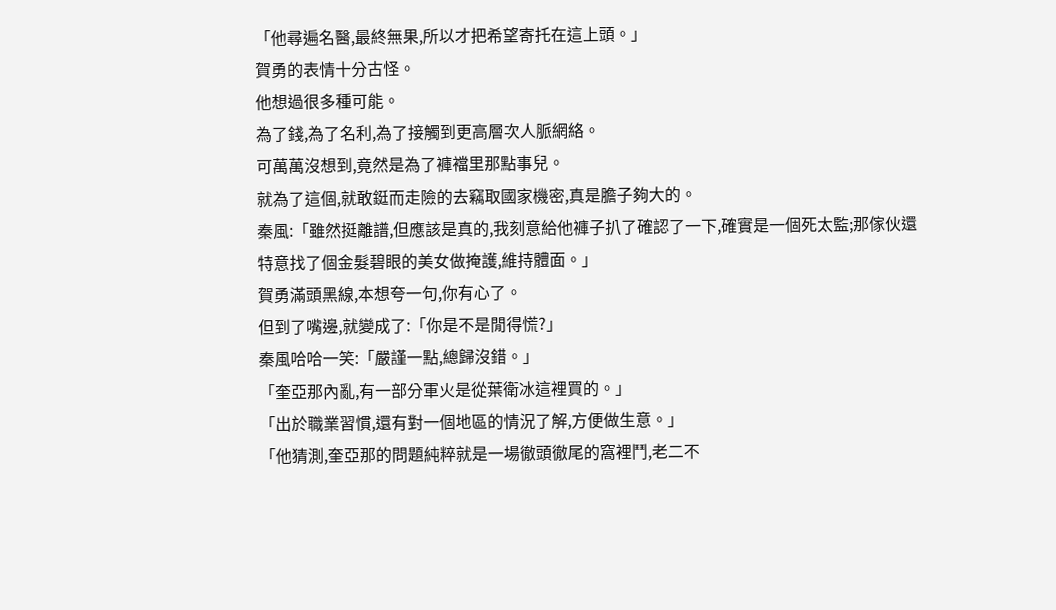「他尋遍名醫,最終無果,所以才把希望寄托在這上頭。」
賀勇的表情十分古怪。
他想過很多種可能。
為了錢,為了名利,為了接觸到更高層次人脈網絡。
可萬萬沒想到,竟然是為了褲襠里那點事兒。
就為了這個,就敢鋌而走險的去竊取國家機密,真是膽子夠大的。
秦風:「雖然挺離譜,但應該是真的,我刻意給他褲子扒了確認了一下,確實是一個死太監;那傢伙還特意找了個金髮碧眼的美女做掩護,維持體面。」
賀勇滿頭黑線,本想夸一句,你有心了。
但到了嘴邊,就變成了:「你是不是閒得慌?」
秦風哈哈一笑:「嚴謹一點,總歸沒錯。」
「奎亞那內亂,有一部分軍火是從葉衛冰這裡買的。」
「出於職業習慣,還有對一個地區的情況了解,方便做生意。」
「他猜測,奎亞那的問題純粹就是一場徹頭徹尾的窩裡鬥,老二不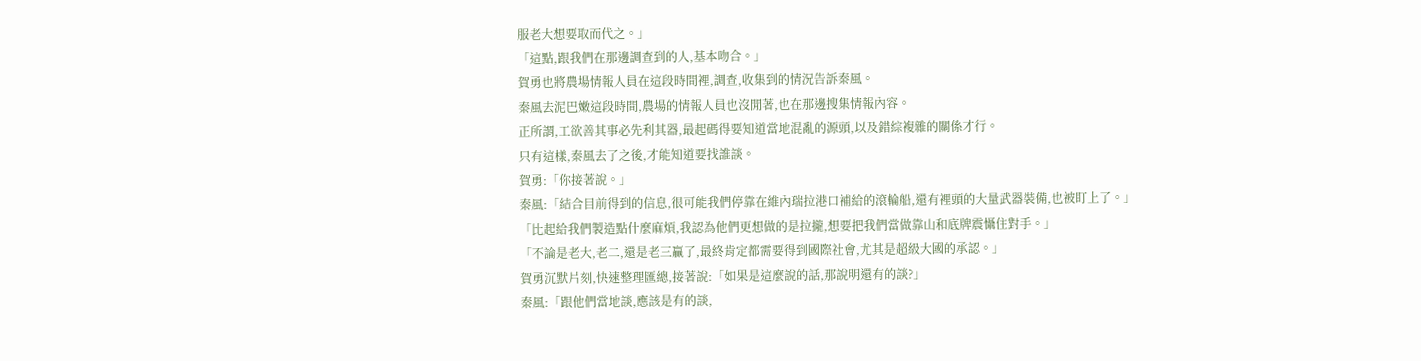服老大想要取而代之。」
「這點,跟我們在那邊調查到的人,基本吻合。」
賀勇也將農場情報人員在這段時間裡,調查,收集到的情況告訴秦風。
秦風去泥巴嫩這段時間,農場的情報人員也沒閒著,也在那邊搜集情報內容。
正所謂,工欲善其事必先利其器,最起碼得要知道當地混亂的源頭,以及錯綜複雜的關係才行。
只有這樣,秦風去了之後,才能知道要找誰談。
賀勇:「你接著說。」
秦風:「結合目前得到的信息,很可能我們停靠在維內瑞拉港口補給的滾輪船,還有裡頭的大量武器裝備,也被盯上了。」
「比起給我們製造點什麼麻煩,我認為他們更想做的是拉攏,想要把我們當做靠山和底牌震懾住對手。」
「不論是老大,老二,還是老三贏了,最終肯定都需要得到國際社會,尤其是超級大國的承認。」
賀勇沉默片刻,快速整理匯總,接著說:「如果是這麼說的話,那說明還有的談?」
秦風:「跟他們當地談,應該是有的談,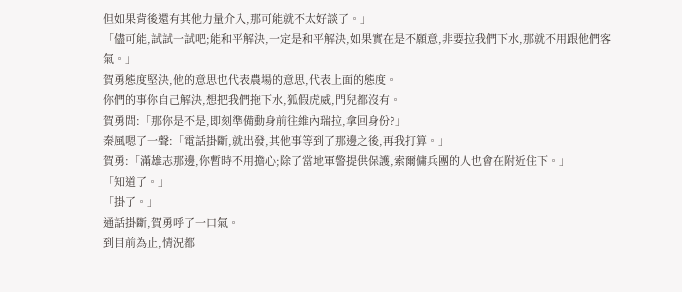但如果背後還有其他力量介入,那可能就不太好談了。」
「儘可能,試試一試吧;能和平解決,一定是和平解決,如果實在是不願意,非要拉我們下水,那就不用跟他們客氣。」
賀勇態度堅決,他的意思也代表農場的意思,代表上面的態度。
你們的事你自己解決,想把我們拖下水,狐假虎威,門兒都沒有。
賀勇問:「那你是不是,即刻準備動身前往維內瑞拉,拿回身份?」
秦風嗯了一聲:「電話掛斷,就出發,其他事等到了那邊之後,再我打算。」
賀勇:「滿雄志那邊,你暫時不用擔心;除了當地軍警提供保護,索爾傭兵團的人也會在附近住下。」
「知道了。」
「掛了。」
通話掛斷,賀勇呼了一口氣。
到目前為止,情況都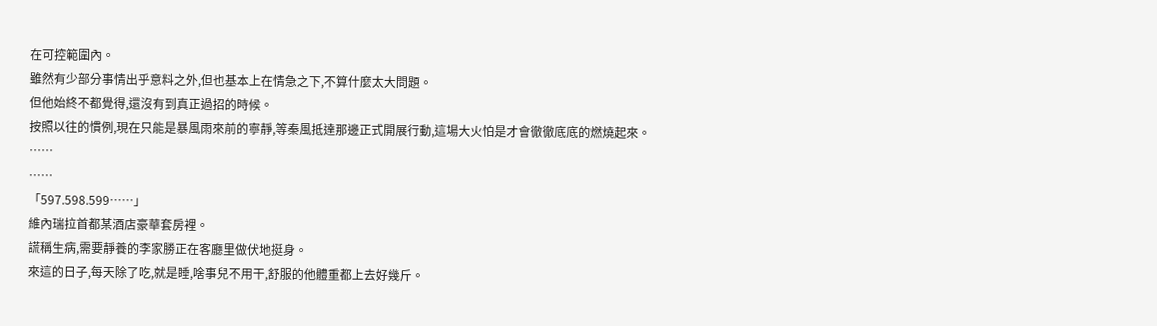在可控範圍內。
雖然有少部分事情出乎意料之外,但也基本上在情急之下,不算什麼太大問題。
但他始終不都覺得,還沒有到真正過招的時候。
按照以往的慣例,現在只能是暴風雨來前的寧靜,等秦風抵達那邊正式開展行動,這場大火怕是才會徹徹底底的燃燒起來。
……
……
「597.598.599……」
維內瑞拉首都某酒店豪華套房裡。
謊稱生病,需要靜養的李家勝正在客廳里做伏地挺身。
來這的日子,每天除了吃,就是睡,啥事兒不用干,舒服的他體重都上去好幾斤。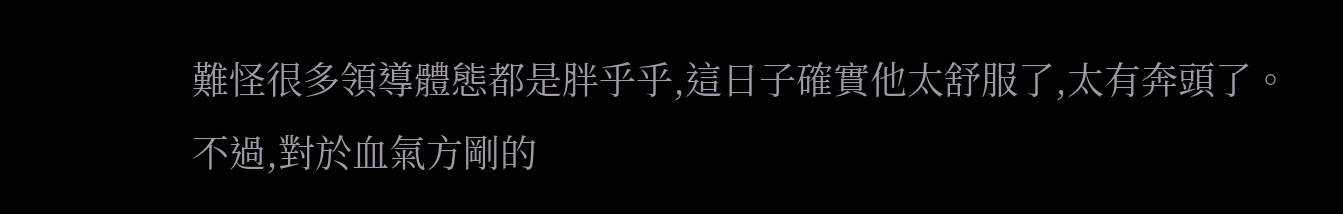難怪很多領導體態都是胖乎乎,這日子確實他太舒服了,太有奔頭了。
不過,對於血氣方剛的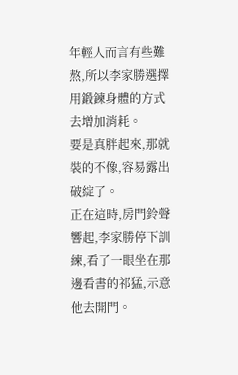年輕人而言有些難熬,所以李家勝選擇用鍛鍊身體的方式去增加消耗。
要是真胖起來,那就裝的不像,容易露出破綻了。
正在這時,房門鈴聲響起,李家勝停下訓練,看了一眼坐在那邊看書的祁猛,示意他去開門。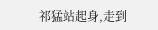祁猛站起身,走到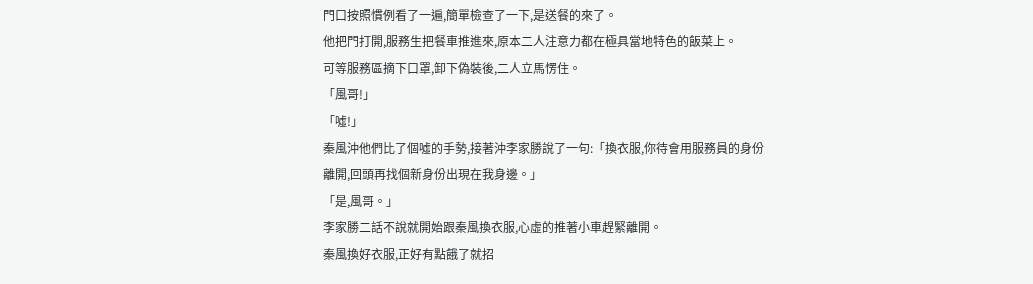門口按照慣例看了一遍,簡單檢查了一下,是送餐的來了。
他把門打開,服務生把餐車推進來,原本二人注意力都在極具當地特色的飯菜上。
可等服務區摘下口罩,卸下偽裝後,二人立馬愣住。
「風哥!」
「噓!」
秦風沖他們比了個噓的手勢,接著沖李家勝說了一句:「換衣服,你待會用服務員的身份離開,回頭再找個新身份出現在我身邊。」
「是,風哥。」
李家勝二話不說就開始跟秦風換衣服,心虛的推著小車趕緊離開。
秦風換好衣服,正好有點餓了就招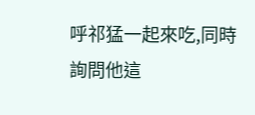呼祁猛一起來吃,同時詢問他這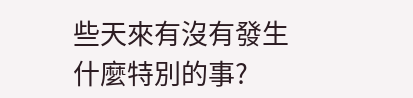些天來有沒有發生什麼特別的事?